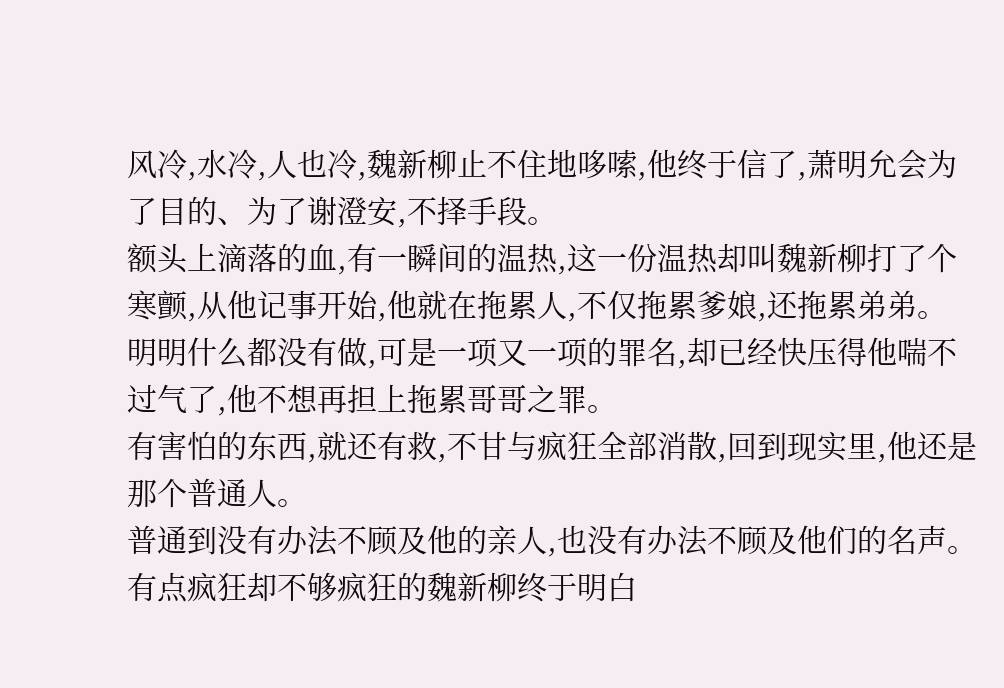风冷,水冷,人也冷,魏新柳止不住地哆嗦,他终于信了,萧明允会为了目的、为了谢澄安,不择手段。
额头上滴落的血,有一瞬间的温热,这一份温热却叫魏新柳打了个寒颤,从他记事开始,他就在拖累人,不仅拖累爹娘,还拖累弟弟。
明明什么都没有做,可是一项又一项的罪名,却已经快压得他喘不过气了,他不想再担上拖累哥哥之罪。
有害怕的东西,就还有救,不甘与疯狂全部消散,回到现实里,他还是那个普通人。
普通到没有办法不顾及他的亲人,也没有办法不顾及他们的名声。
有点疯狂却不够疯狂的魏新柳终于明白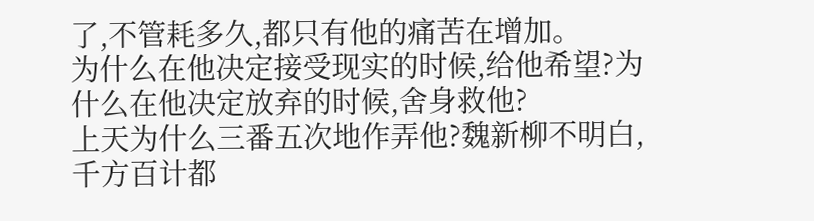了,不管耗多久,都只有他的痛苦在增加。
为什么在他决定接受现实的时候,给他希望?为什么在他决定放弃的时候,舍身救他?
上天为什么三番五次地作弄他?魏新柳不明白,千方百计都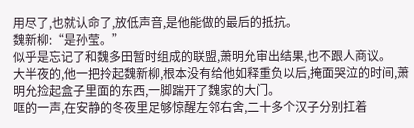用尽了,也就认命了,放低声音,是他能做的最后的抵抗。
魏新柳:“是孙莹。”
似乎是忘记了和魏多田暂时组成的联盟,萧明允审出结果,也不跟人商议。
大半夜的,他一把拎起魏新柳,根本没有给他如释重负以后,掩面哭泣的时间,萧明允捡起盒子里面的东西,一脚踹开了魏家的大门。
哐的一声,在安静的冬夜里足够惊醒左邻右舍,二十多个汉子分别扛着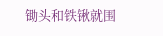锄头和铁锹就围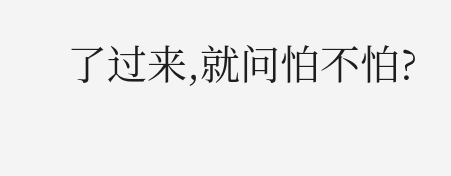了过来,就问怕不怕?